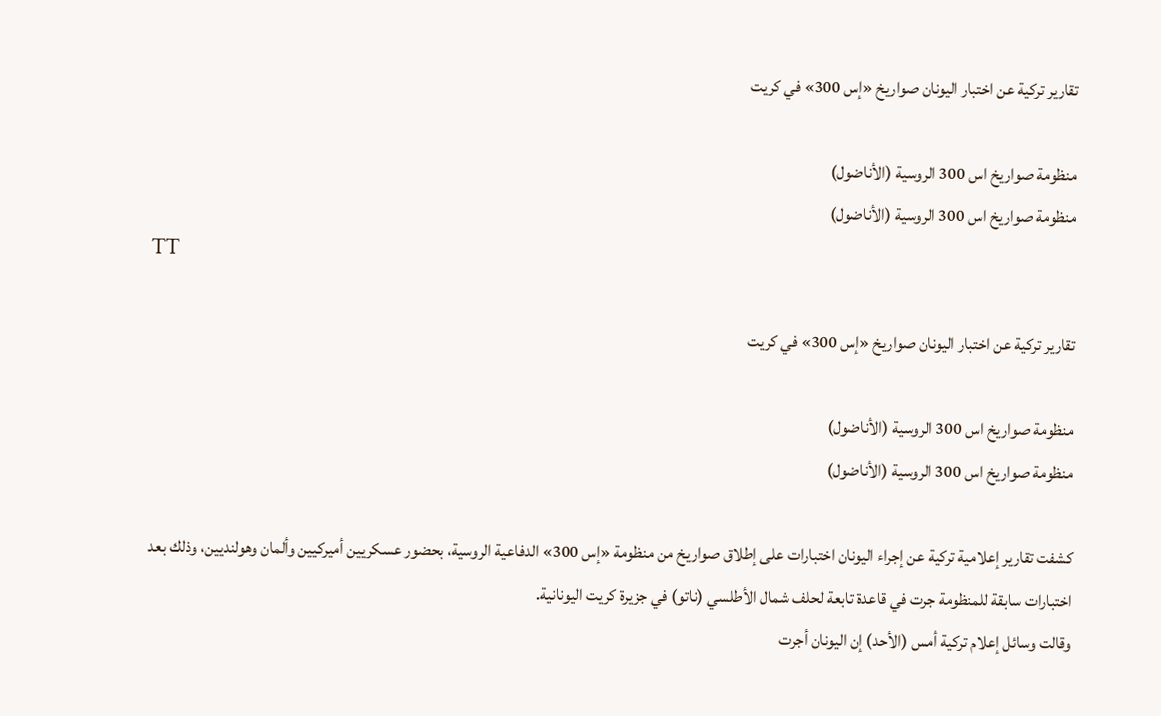تقارير تركية عن اختبار اليونان صواريخ «إس 300» في كريت

منظومة صواريخ اس 300 الروسية (الأناضول)
منظومة صواريخ اس 300 الروسية (الأناضول)
TT

تقارير تركية عن اختبار اليونان صواريخ «إس 300» في كريت

منظومة صواريخ اس 300 الروسية (الأناضول)
منظومة صواريخ اس 300 الروسية (الأناضول)

كشفت تقارير إعلامية تركية عن إجراء اليونان اختبارات على إطلاق صواريخ من منظومة «إس 300» الدفاعية الروسية، بحضور عسكريين أميركيين وألمان وهولنديين، وذلك بعد اختبارات سابقة للمنظومة جرت في قاعدة تابعة لحلف شمال الأطلسي (ناتو) في جزيرة كريت اليونانية.
وقالت وسائل إعلام تركية أمس (الأحد) إن اليونان أجرت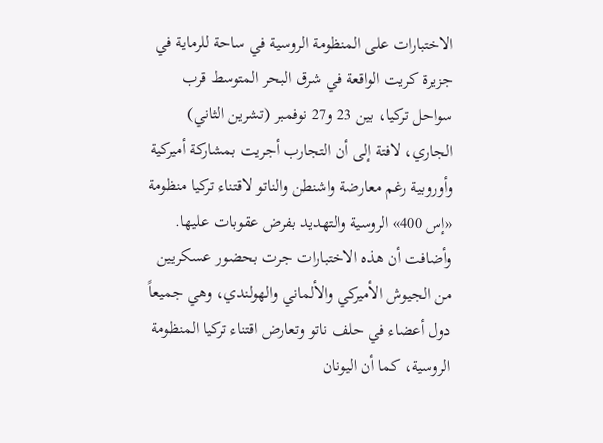الاختبارات على المنظومة الروسية في ساحة للرماية في جزيرة كريت الواقعة في شرق البحر المتوسط قرب سواحل تركيا، بين 23 و27 نوفمبر (تشرين الثاني) الجاري، لافتة إلى أن التجارب أجريت بمشاركة أميركية وأوروبية رغم معارضة واشنطن والناتو لاقتناء تركيا منظومة «إس 400» الروسية والتهديد بفرض عقوبات عليها.
وأضافت أن هذه الاختبارات جرت بحضور عسكريين من الجيوش الأميركي والألماني والهولندي، وهي جميعاً دول أعضاء في حلف ناتو وتعارض اقتناء تركيا المنظومة الروسية، كما أن اليونان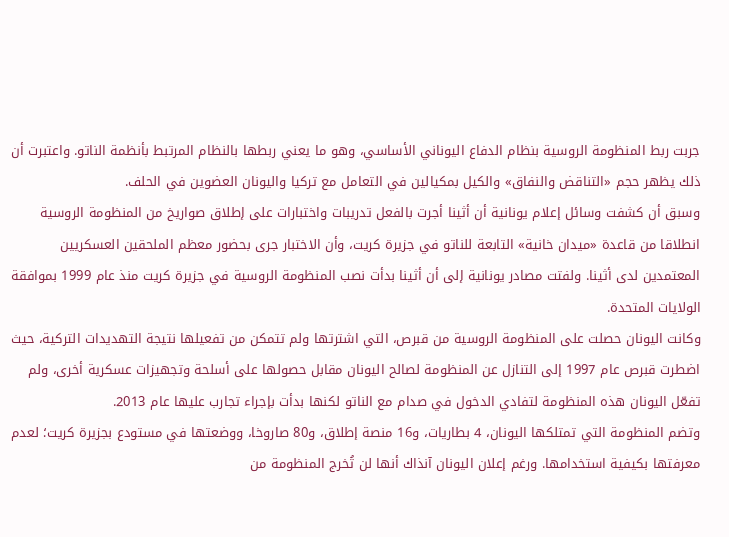جربت ربط المنظومة الروسية بنظام الدفاع اليوناني الأساسي، وهو ما يعني ربطها بالنظام المرتبط بأنظمة الناتو. واعتبرت أن ذلك يظهر حجم «التناقض والنفاق» والكيل بمكيالين في التعامل مع تركيا واليونان العضوين في الحلف.
وسبق أن كشفت وسائل إعلام يونانية أن أثينا أجرت بالفعل تدريبات واختبارات على إطلاق صواريخ من المنظومة الروسية انطلاقا من قاعدة «ميدان خانية» التابعة للناتو في جزيرة كريت، وأن الاختبار جرى بحضور معظم الملحقين العسكريين المعتمدين لدى أثينا. ولفتت مصادر يونانية إلى أن أثينا بدأت نصب المنظومة الروسية في جزيرة كريت منذ عام 1999 بموافقة الولايات المتحدة.
وكانت اليونان حصلت على المنظومة الروسية من قبرص، التي اشترتها ولم تتمكن من تفعيلها نتيجة التهديدات التركية، حيث اضطرت قبرص عام 1997 إلى التنازل عن المنظومة لصالح اليونان مقابل حصولها على أسلحة وتجهيزات عسكرية أخرى، ولم تفعّل اليونان هذه المنظومة لتفادي الدخول في صدام مع الناتو لكنها بدأت بإجراء تجارب عليها عام 2013.
وتضم المنظومة التي تمتلكها اليونان، 4 بطاريات، و16 منصة إطلاق، و80 صاروخا، ووضعتها في مستودع بجزيرة كريت؛ لعدم معرفتها بكيفية استخدامها. ورغم إعلان اليونان آنذاك أنها لن تُخرج المنظومة من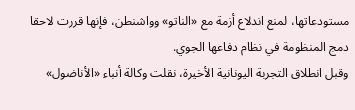مستودعاتها، لمنع اندلاع أزمة مع «الناتو» وواشنطن، فإنها قررت لاحقا دمج المنظومة في نظام دفاعها الجوي.
وقبل انطلاق التجربة اليونانية الأخيرة، نقلت وكالة أنباء «الأناضول»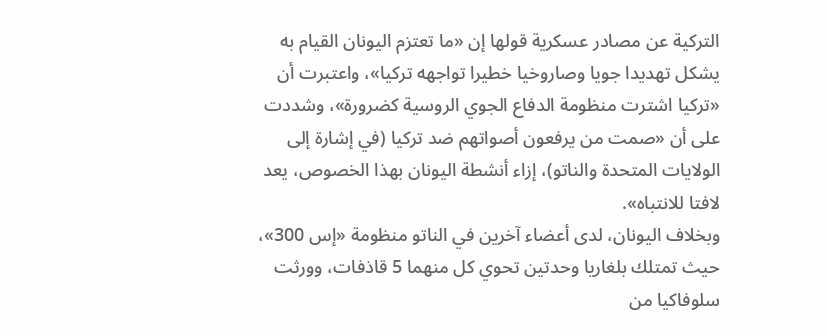التركية عن مصادر عسكرية قولها إن «ما تعتزم اليونان القيام به يشكل تهديدا جويا وصاروخيا خطيرا تواجهه تركيا»، واعتبرت أن «تركيا اشترت منظومة الدفاع الجوي الروسية كضرورة»، وشددت على أن «صمت من يرفعون أصواتهم ضد تركيا (في إشارة إلى الولايات المتحدة والناتو)، إزاء أنشطة اليونان بهذا الخصوص، يعد لافتا للانتباه».
وبخلاف اليونان، لدى أعضاء آخرين في الناتو منظومة «إس 300»، حيث تمتلك بلغاريا وحدتين تحوي كل منهما 5 قاذفات، وورثت سلوفاكيا من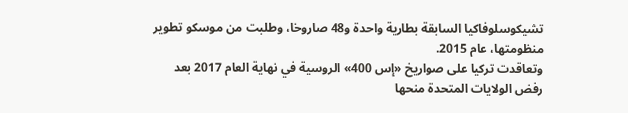تشيكوسلوفاكيا السابقة بطارية واحدة و48 صاروخا، وطلبت من موسكو تطوير منظومتها، عام 2015.
وتعاقدت تركيا على صواريخ «إس 400» الروسية في نهاية العام 2017 بعد رفض الولايات المتحدة منحها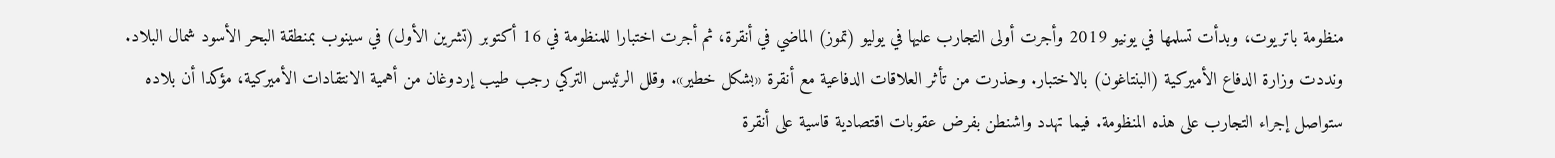منظومة باتريوت، وبدأت تسلمها في يونيو 2019 وأجرت أولى التجارب عليها في يوليو (تموز) الماضي في أنقرة، ثم أجرت اختبارا للمنظومة في 16 أكتوبر (تشرين الأول) في سينوب بمنطقة البحر الأسود شمال البلاد. ونددت وزارة الدفاع الأميركية (البنتاغون) بالاختبار. وحذرت من تأثر العلاقات الدفاعية مع أنقرة «بشكل خطير». وقلل الرئيس التركي رجب طيب إردوغان من أهمية الانتقادات الأميركية، مؤكدا أن بلاده ستواصل إجراء التجارب على هذه المنظومة. فيما تهدد واشنطن بفرض عقوبات اقتصادية قاسية على أنقرة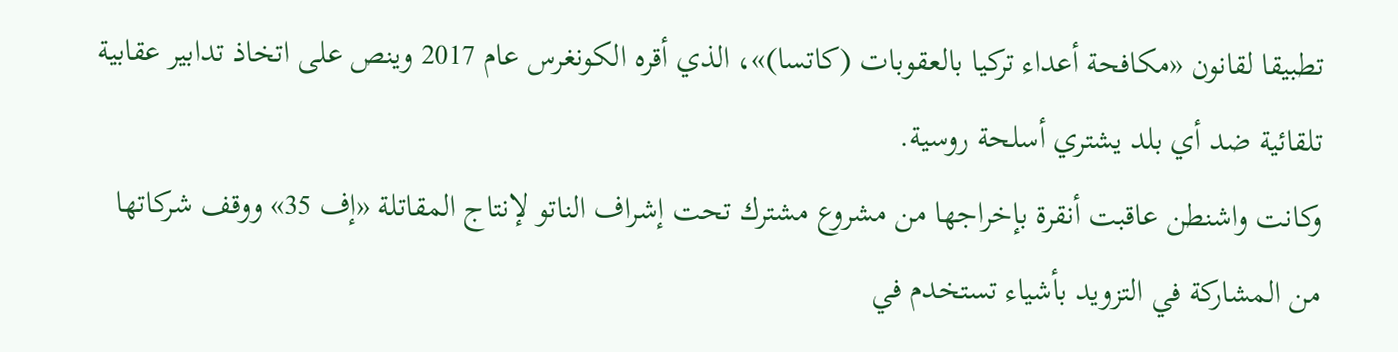تطبيقا لقانون «مكافحة أعداء تركيا بالعقوبات (كاتسا)»، الذي أقره الكونغرس عام 2017 وينص على اتخاذ تدابير عقابية تلقائية ضد أي بلد يشتري أسلحة روسية.
وكانت واشنطن عاقبت أنقرة بإخراجها من مشروع مشترك تحت إشراف الناتو لإنتاج المقاتلة «إف 35» ووقف شركاتها من المشاركة في التزويد بأشياء تستخدم في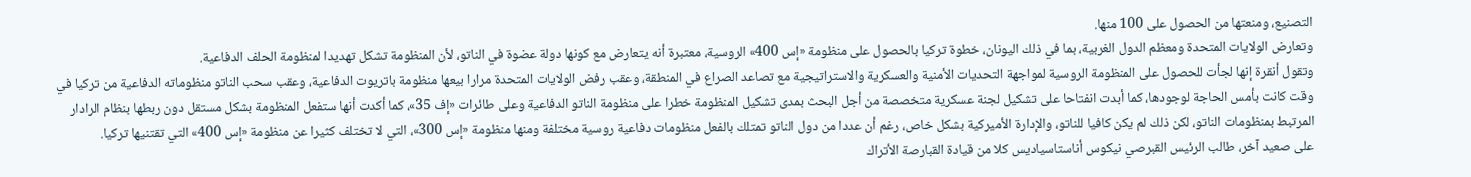التصنيع، ومنعتها من الحصول على 100 منها.
وتعارض الولايات المتحدة ومعظم الدول الغربية، بما في ذلك اليونان، خطوة تركيا بالحصول على منظومة «إس 400» الروسية، معتبرة أنه يتعارض مع كونها دولة عضوة في الناتو، لأن المنظومة تشكل تهديدا لمنظومة الحلف الدفاعية.
وتقول أنقرة إنها لجأت للحصول على المنظومة الروسية لمواجهة التحديات الأمنية والعسكرية والاستراتيجية مع تصاعد الصراع في المنطقة، وعقب رفض الولايات المتحدة مرارا بيعها منظومة باتريوت الدفاعية، وعقب سحب الناتو منظوماته الدفاعية من تركيا في وقت كانت بأمس الحاجة لوجودها، كما أبدت انفتاحا على تشكيل لجنة عسكرية متخصصة من أجل البحث بمدى تشكيل المنظومة خطرا على منظومة الناتو الدفاعية وعلى طائرات «إف 35»، كما أكدت أنها ستفعل المنظومة بشكل مستقل دون ربطها بنظام الرادار المرتبط بمنظومات الناتو، لكن ذلك لم يكن كافيا للناتو، والإدارة الأميركية بشكل خاص، رغم أن عددا من دول الناتو تمتلك بالفعل منظومات دفاعية روسية مختلفة ومنها منظومة «إس 300»، التي لا تختلف كثيرا عن منظومة «إس 400» التي تقتنيها تركيا.
على صعيد آخر، طالب الرئيس القبرصي نيكوس أناستاسياديس كلا من قيادة القبارصة الأتراك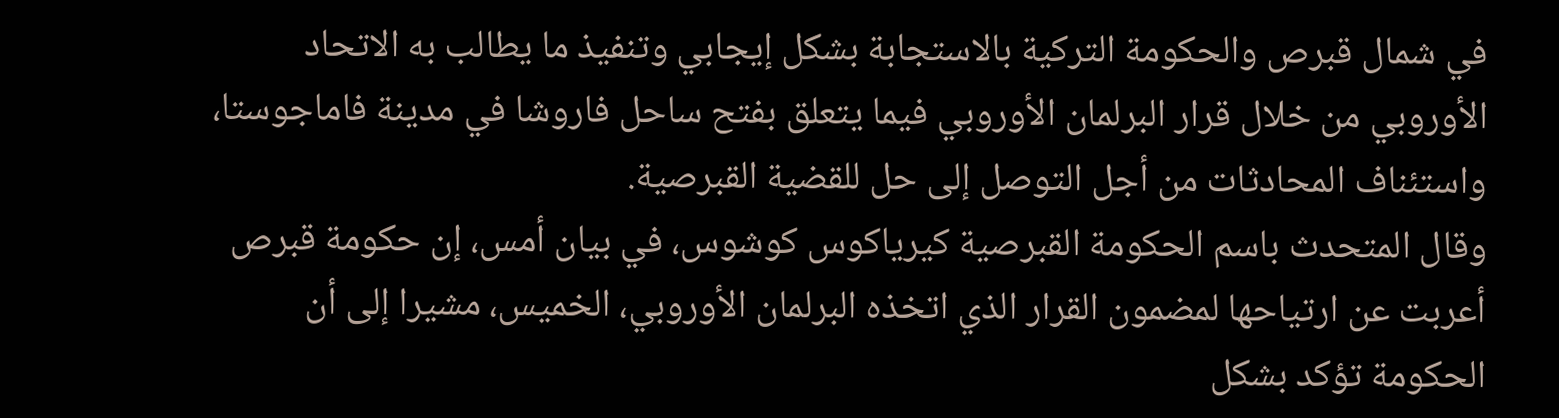في شمال قبرص والحكومة التركية بالاستجابة بشكل إيجابي وتنفيذ ما يطالب به الاتحاد الأوروبي من خلال قرار البرلمان الأوروبي فيما يتعلق بفتح ساحل فاروشا في مدينة فاماجوستا، واستئناف المحادثات من أجل التوصل إلى حل للقضية القبرصية.
وقال المتحدث باسم الحكومة القبرصية كيرياكوس كوشوس، في بيان أمس، إن حكومة قبرص أعربت عن ارتياحها لمضمون القرار الذي اتخذه البرلمان الأوروبي، الخميس، مشيرا إلى أن الحكومة تؤكد بشكل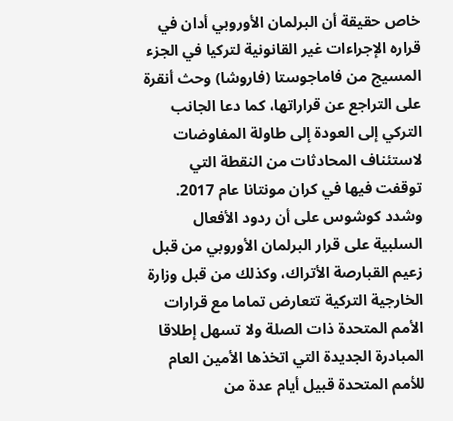خاص حقيقة أن البرلمان الأوروبي أدان في قراره الإجراءات غير القانونية لتركيا في الجزء المسيج من فاماجوستا (فاروشا) وحث أنقرة على التراجع عن قراراتها، كما دعا الجانب التركي إلى العودة إلى طاولة المفاوضات لاستئناف المحادثات من النقطة التي توقفت فيها في كران مونتانا عام 2017.
وشدد كوشوس على أن ردود الأفعال السلبية على قرار البرلمان الأوروبي من قبل زعيم القبارصة الأتراك، وكذلك من قبل وزارة الخارجية التركية تتعارض تماما مع قرارات الأمم المتحدة ذات الصلة ولا تسهل إطلاقا المبادرة الجديدة التي اتخذها الأمين العام للأمم المتحدة قبيل أيام عدة من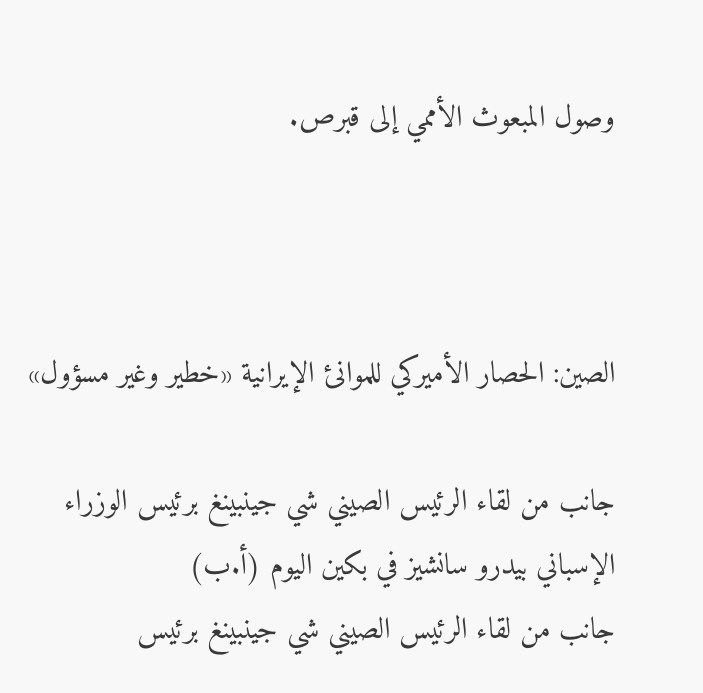وصول المبعوث الأممي إلى قبرص.



الصين: الحصار الأميركي للموانئ الإيرانية «خطير وغير مسؤول»

جانب من لقاء الرئيس الصيني شي جينبينغ برئيس الوزراء الإسباني بيدرو سانشيز في بكين اليوم (أ.ب)
جانب من لقاء الرئيس الصيني شي جينبينغ برئيس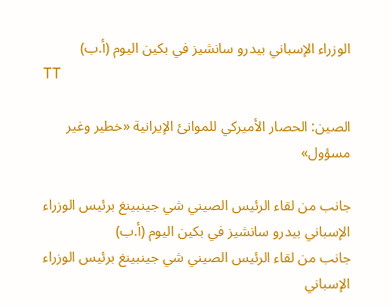الوزراء الإسباني بيدرو سانشيز في بكين اليوم (أ.ب)
TT

الصين: الحصار الأميركي للموانئ الإيرانية «خطير وغير مسؤول»

جانب من لقاء الرئيس الصيني شي جينبينغ برئيس الوزراء الإسباني بيدرو سانشيز في بكين اليوم (أ.ب)
جانب من لقاء الرئيس الصيني شي جينبينغ برئيس الوزراء الإسباني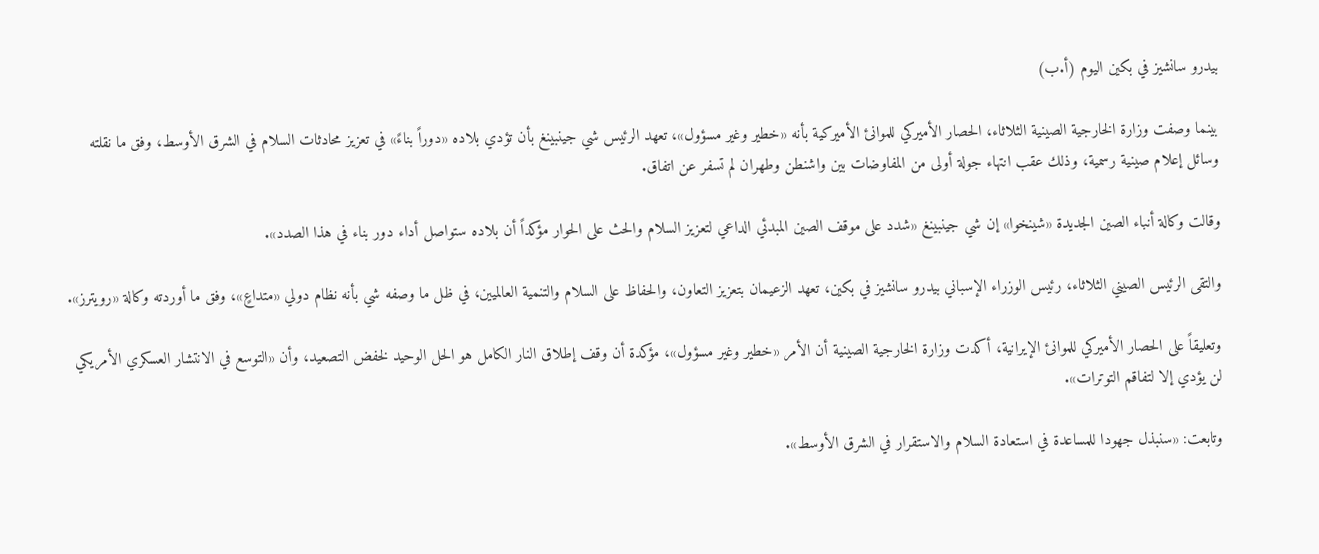بيدرو سانشيز في بكين اليوم (أ.ب)

بينما وصفت وزارة الخارجية الصينية الثلاثاء، الحصار الأميركي للموانئ الأميركية بأنه «خطير وغير مسؤول»، تعهد الرئيس شي جينبينغ بأن تؤدي بلاده «دوراً بناءً» في تعزيز محادثات السلام في الشرق الأوسط، وفق ما نقلته وسائل إعلام صينية رسمية، وذلك عقب انتهاء جولة أولى من المفاوضات بين واشنطن وطهران لم تسفر عن اتفاق.

وقالت وكالة أنباء الصين الجديدة «شينخوا» إن شي جينبينغ «شدد على موقف الصين المبدئي الداعي لتعزيز السلام والحث على الحوار مؤكداً أن بلاده ستواصل أداء دور بناء في هذا الصدد».

والتقى الرئيس الصيني الثلاثاء، رئيس الوزراء الإسباني بيدرو سانشيز في بكين، تعهد الزعيمان بتعزيز التعاون، والحفاظ على السلام والتنمية العالميين، في ظل ما وصفه شي بأنه نظام دولي «متداعٍ»، وفق ما أوردته وكالة «رويترز».

وتعليقاً على الحصار الأميركي للموانئ الإيرانية، أكدت وزارة الخارجية الصينية أن الأمر «خطير وغير مسؤول»، مؤكدة أن وقف إطلاق النار الكامل هو الحل الوحيد لخفض التصعيد، وأن «التوسع في الانتشار العسكري الأمريكي لن يؤدي إلا لتفاقم التوترات».

وتابعت: «سنبذل جهودا للمساعدة في استعادة السلام والاستقرار في الشرق الأوسط».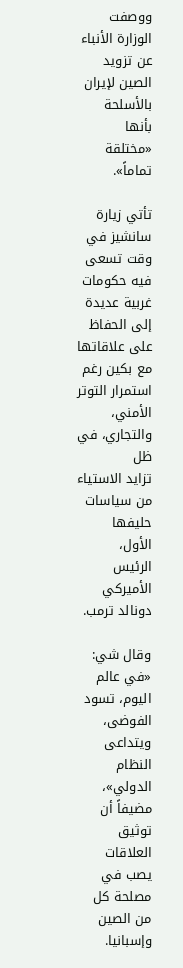ووصفت الوزارة الأنباء عن تزويد الصين لإيران بالأسلحة بأنها «مختلقة تماماً».

تأتي زيارة سانشيز في وقت تسعى فيه حكومات غربية عديدة إلى الحفاظ على علاقاتها مع بكين ‌رغم استمرار ‌التوتر الأمني، والتجاري، في ظل تزايد ‌الاستياء من سياسات حليفها الأول، الرئيس الأميركي دونالد ترمب.

وقال شي: «في عالم اليوم، تسود الفوضى، ويتداعى النظام الدولي»، مضيفاً أن توثيق العلاقات يصب في مصلحة كل من الصين وإسبانيا.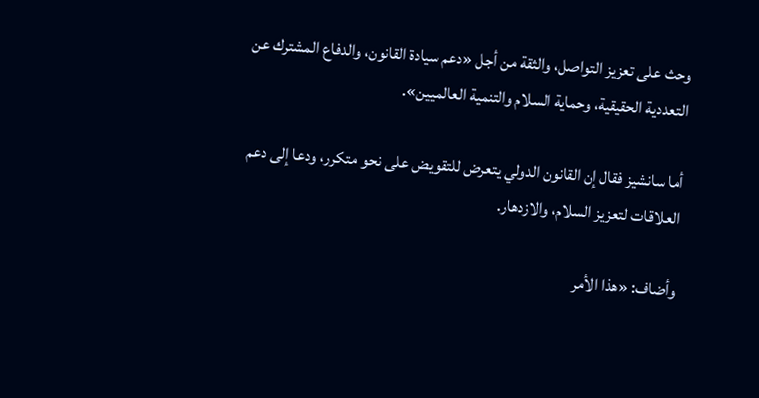وحث على تعزيز التواصل، والثقة من أجل «دعم سيادة القانون، والدفاع المشترك عن التعددية ‌الحقيقية، وحماية السلام والتنمية العالميين».

أما سانشيز فقال إن القانون الدولي ‌يتعرض للتقويض على نحو متكرر، ودعا إلى ‌دعم العلاقات لتعزيز السلام، والازدهار.

وأضاف: «هذا الأمر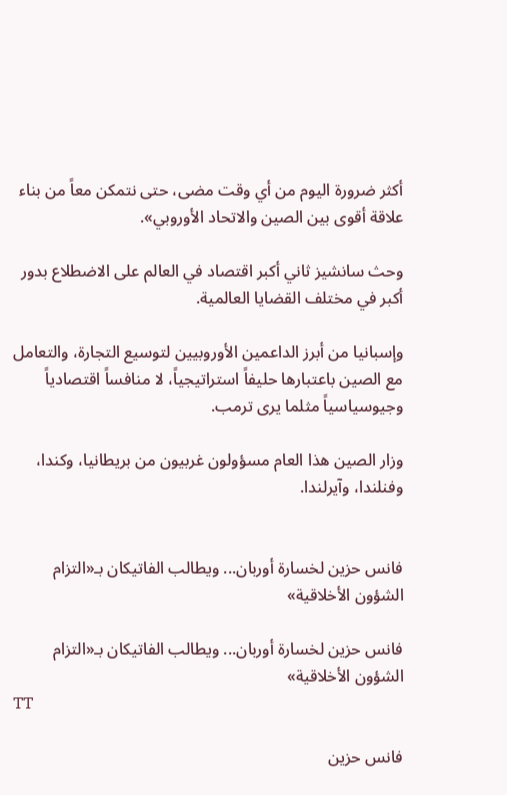أكثر ضرورة اليوم من أي وقت مضى، حتى نتمكن معاً من بناء علاقة أقوى بين ‌الصين والاتحاد الأوروبي».

وحث سانشيز ثاني أكبر اقتصاد في العالم على الاضطلاع بدور أكبر في مختلف القضايا العالمية.

وإسبانيا من أبرز الداعمين الأوروبيين لتوسيع التجارة، والتعامل مع الصين باعتبارها حليفاً استراتيجياً، لا منافساً اقتصادياً وجيوسياسياً مثلما يرى ترمب.

وزار الصين هذا العام مسؤولون غربيون من بريطانيا، وكندا، وفنلندا، وآيرلندا.


فانس حزين لخسارة أوربان... ويطالب الفاتيكان بـ«التزام الشؤون الأخلاقية»

فانس حزين لخسارة أوربان... ويطالب الفاتيكان بـ«التزام الشؤون الأخلاقية»
TT

فانس حزين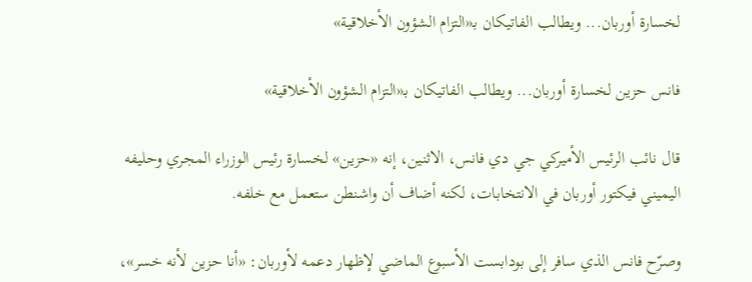لخسارة أوربان... ويطالب الفاتيكان بـ«التزام الشؤون الأخلاقية»

فانس حزين لخسارة أوربان... ويطالب الفاتيكان بـ«التزام الشؤون الأخلاقية»

قال نائب الرئيس الأميركي جي دي فانس، الاثنين، إنه «حزين» لخسارة رئيس الوزراء المجري وحليفه اليميني فيكتور أوربان في الانتخابات، لكنه أضاف أن واشنطن ستعمل مع خلفه.

وصرّح فانس الذي سافر إلى بودابست الأسبوع الماضي لإظهار دعمه لأوربان: «أنا حزين لأنه خسر»،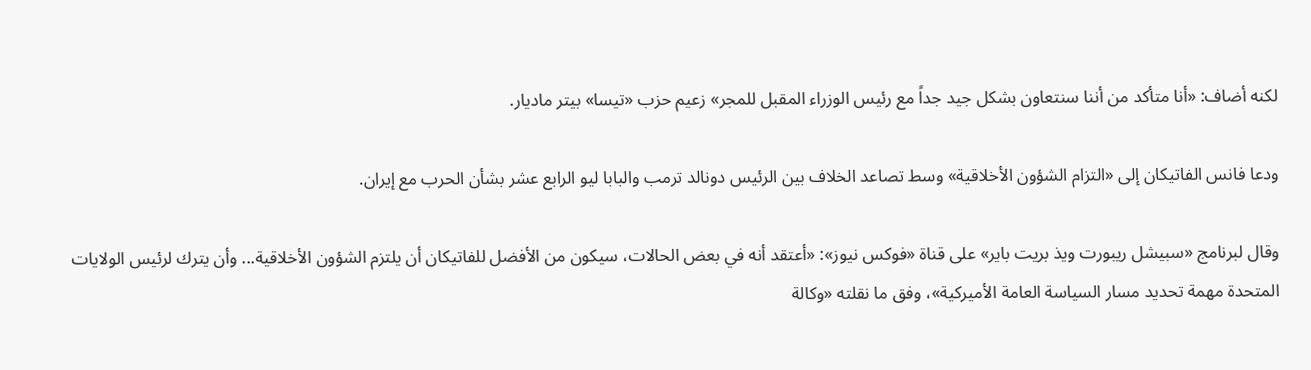لكنه أضاف: «أنا متأكد من أننا سنتعاون بشكل جيد جداً مع رئيس الوزراء المقبل للمجر» زعيم حزب «تيسا» بيتر ماديار.

ودعا فانس الفاتيكان إلى «التزام الشؤون الأخلاقية» وسط تصاعد الخلاف بين الرئيس دونالد ترمب والبابا ليو الرابع عشر بشأن الحرب مع إيران.

وقال لبرنامج «سبيشل ريبورت ويذ بريت باير» على قناة «فوكس نيوز»: «أعتقد أنه في بعض الحالات، سيكون من الأفضل للفاتيكان أن يلتزم الشؤون الأخلاقية... وأن يترك لرئيس الولايات المتحدة مهمة تحديد مسار السياسة العامة الأميركية»، وفق ما نقلته «وكالة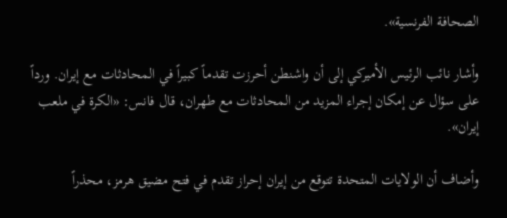الصحافة الفرنسية».

وأشار نائب الرئيس الأميركي إلى أن واشنطن أحرزت تقدماً كبيراً في المحادثات مع إيران. ورداً على سؤال عن إمكان إجراء المزيد من المحادثات مع طهران، قال فانس: «الكرة في ملعب إيران».

وأضاف أن الولايات المتحدة تتوقع من إيران إحراز تقدم في فتح مضيق هرمز، محذراً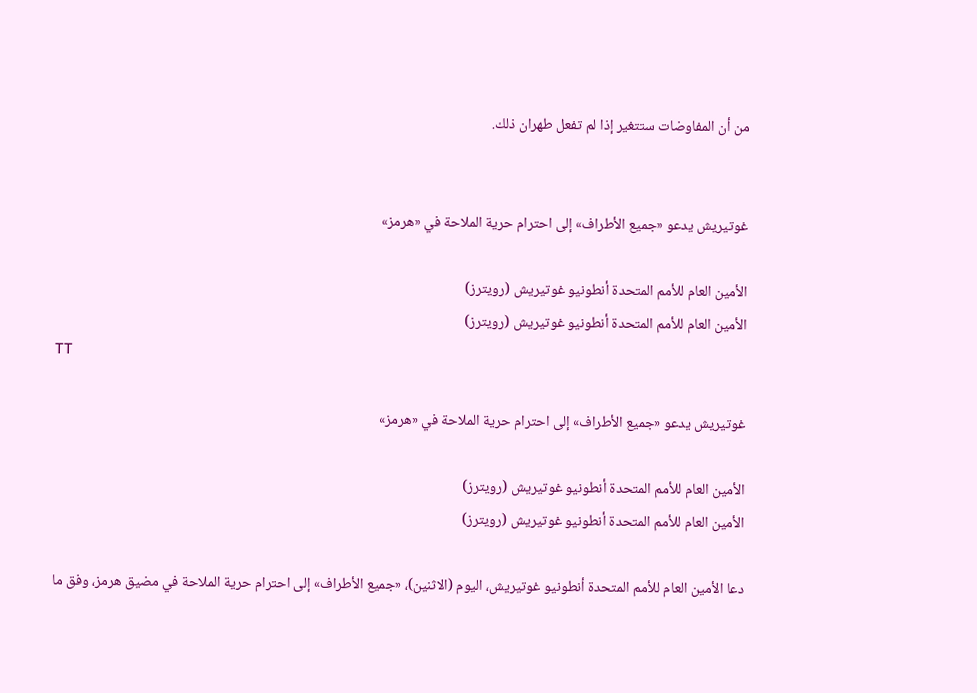من أن المفاوضات ستتغير إذا لم تفعل طهران ذلك.


غوتيريش يدعو «جميع الأطراف» إلى احترام حرية الملاحة في «هرمز»

الأمين العام للأمم المتحدة أنطونيو غوتيريش (رويترز)
الأمين العام للأمم المتحدة أنطونيو غوتيريش (رويترز)
TT

غوتيريش يدعو «جميع الأطراف» إلى احترام حرية الملاحة في «هرمز»

الأمين العام للأمم المتحدة أنطونيو غوتيريش (رويترز)
الأمين العام للأمم المتحدة أنطونيو غوتيريش (رويترز)

دعا الأمين العام للأمم المتحدة أنطونيو غوتيريش، اليوم (الاثنين)، «جميع الأطراف» إلى احترام حرية الملاحة في مضيق هرمز، وفق ما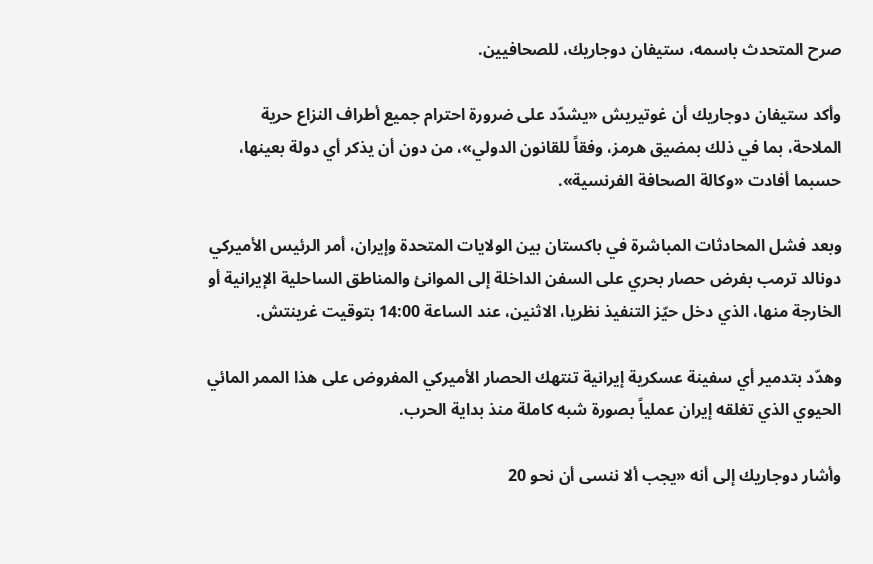صرح المتحدث باسمه، ستيفان دوجاريك، للصحافيين.

وأكد ستيفان دوجاريك أن غوتيريش «يشدّد على ضرورة احترام جميع أطراف النزاع حرية الملاحة، بما في ذلك بمضيق هرمز، وفقاً للقانون الدولي»، من دون أن يذكر أي دولة بعينها، حسبما أفادت «وكالة الصحافة الفرنسية».

وبعد فشل المحادثات المباشرة في باكستان بين الولايات المتحدة وإيران، أمر الرئيس الأميركي دونالد ترمب بفرض حصار بحري على السفن الداخلة إلى الموانئ والمناطق الساحلية الإيرانية أو الخارجة منها، الذي دخل حيّز التنفيذ نظريا، الاثنين، عند الساعة 14:00 بتوقيت غرينتش.

وهدّد بتدمير أي سفينة عسكرية إيرانية تنتهك الحصار الأميركي المفروض على هذا الممر المائي الحيوي الذي تغلقه إيران عملياً بصورة شبه كاملة منذ بداية الحرب.

وأشار دوجاريك إلى أنه «يجب ألا ننسى أن نحو 20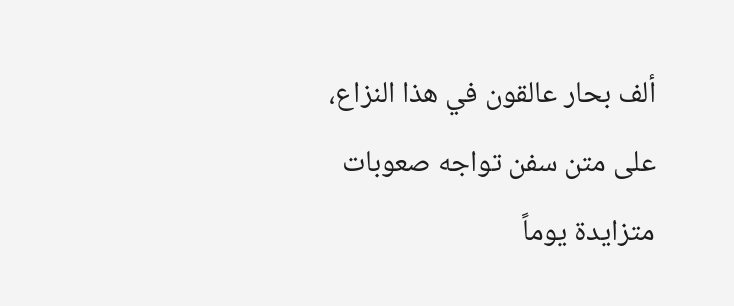ألف بحار عالقون في هذا النزاع، على متن سفن تواجه صعوبات متزايدة يوماً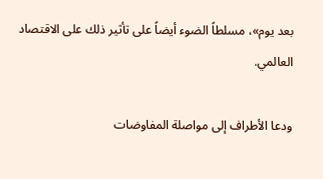بعد يوم»، مسلطاً الضوء أيضاً على تأثير ذلك على الاقتصاد العالمي.

ودعا الأطراف إلى مواصلة المفاوضات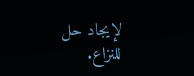لإيجاد حل للنزاع.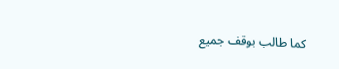كما طالب بوقف جميع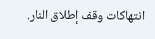انتهاكات وقف إطلاق النار.